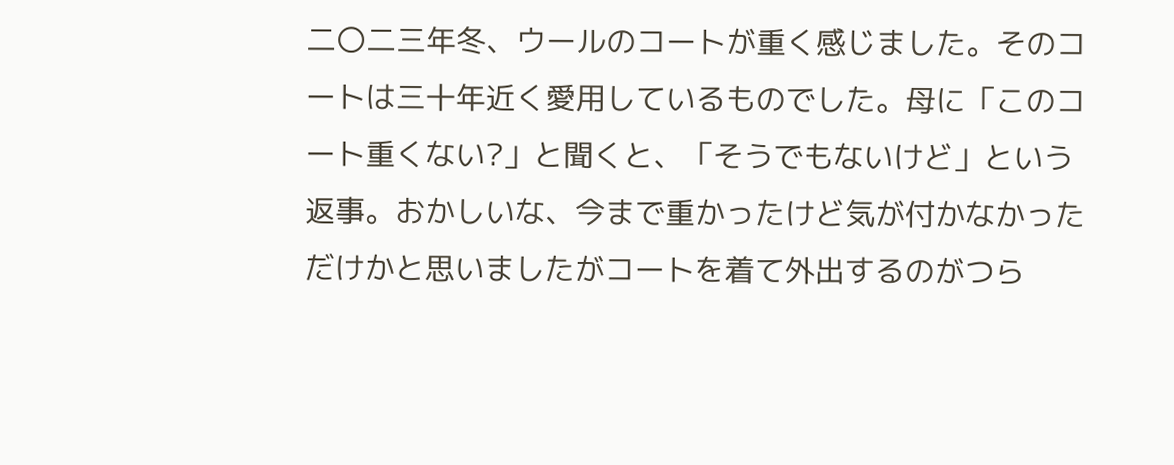二〇二三年冬、ウールのコートが重く感じました。そのコートは三十年近く愛用しているものでした。母に「このコート重くない?」と聞くと、「そうでもないけど」という返事。おかしいな、今まで重かったけど気が付かなかっただけかと思いましたがコートを着て外出するのがつら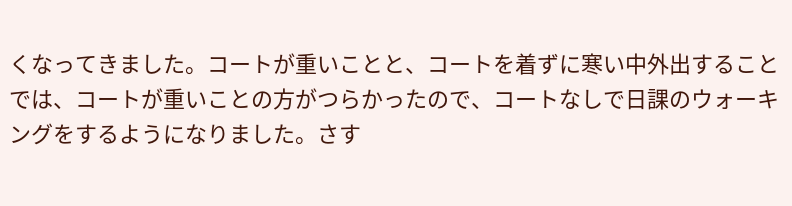くなってきました。コートが重いことと、コートを着ずに寒い中外出することでは、コートが重いことの方がつらかったので、コートなしで日課のウォーキングをするようになりました。さす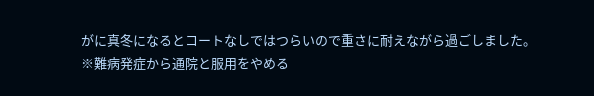がに真冬になるとコートなしではつらいので重さに耐えながら過ごしました。
※難病発症から通院と服用をやめる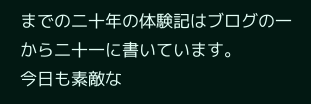までの二十年の体験記はブログの一から二十一に書いています。
今日も素敵な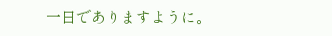一日でありますように。